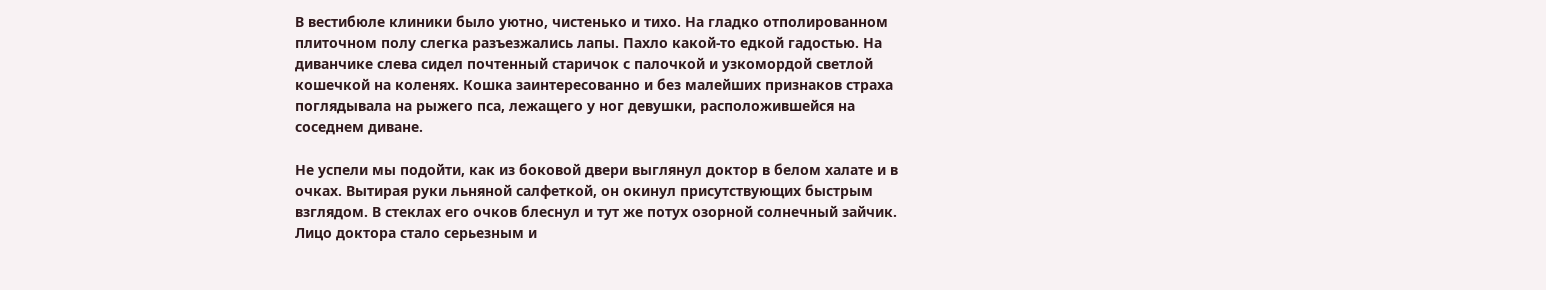В вестибюле клиники было уютно, чистенько и тихо. На гладко отполированном плиточном полу слегка разъезжались лапы. Пахло какой-то едкой гадостью. На диванчике слева сидел почтенный старичок с палочкой и узкомордой светлой кошечкой на коленях. Кошка заинтересованно и без малейших признаков страха поглядывала на рыжего пса, лежащего у ног девушки, расположившейся на соседнем диване.

Не успели мы подойти, как из боковой двери выглянул доктор в белом халате и в очках. Вытирая руки льняной салфеткой, он окинул присутствующих быстрым взглядом. В стеклах его очков блеснул и тут же потух озорной солнечный зайчик. Лицо доктора стало серьезным и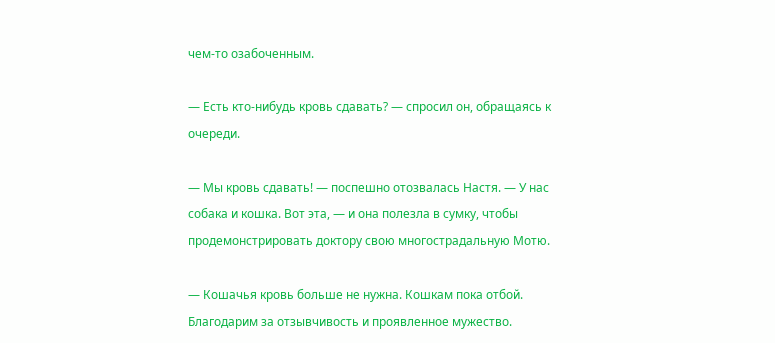чем-то озабоченным.

— Есть кто-нибудь кровь сдавать? — спросил он, обращаясь к очереди.

— Мы кровь сдавать! — поспешно отозвалась Настя. — У нас собака и кошка. Вот эта, — и она полезла в сумку, чтобы продемонстрировать доктору свою многострадальную Мотю.

— Кошачья кровь больше не нужна. Кошкам пока отбой. Благодарим за отзывчивость и проявленное мужество.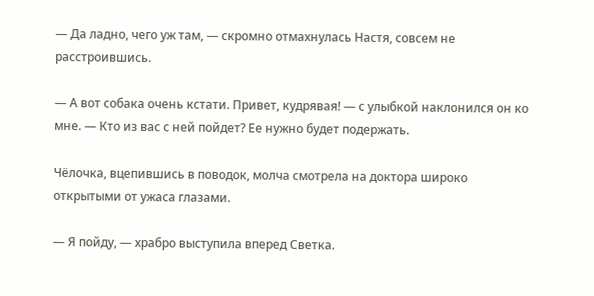— Да ладно, чего уж там, — скромно отмахнулась Настя, совсем не расстроившись.

— А вот собака очень кстати. Привет, кудрявая! — с улыбкой наклонился он ко мне. — Кто из вас с ней пойдет? Ее нужно будет подержать.

Чёлочка, вцепившись в поводок, молча смотрела на доктора широко открытыми от ужаса глазами.

— Я пойду, — храбро выступила вперед Светка.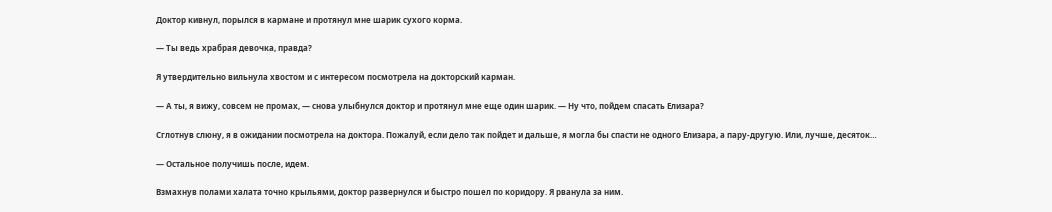Доктор кивнул, порылся в кармане и протянул мне шарик сухого корма.

— Ты ведь храбрая девочка, правда?

Я утвердительно вильнула хвостом и с интересом посмотрела на докторский карман.

— А ты, я вижу, совсем не промах, — снова улыбнулся доктор и протянул мне еще один шарик. — Ну что, пойдем спасать Елизара?

Сглотнув слюну, я в ожидании посмотрела на доктора. Пожалуй, если дело так пойдет и дальше, я могла бы спасти не одного Елизара, а пару-другую. Или, лучше, десяток…

— Остальное получишь после, идем.

Взмахнув полами халата точно крыльями, доктор развернулся и быстро пошел по коридору. Я рванула за ним.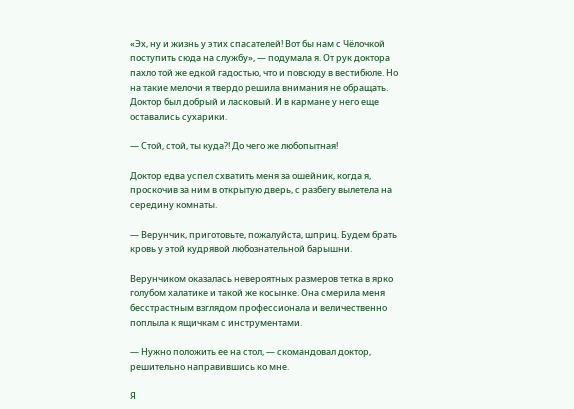«Эх, ну и жизнь у этих спасателей! Вот бы нам с Чёлочкой поступить сюда на службу», — подумала я. От рук доктора пахло той же едкой гадостью, что и повсюду в вестибюле. Но на такие мелочи я твердо решила внимания не обращать. Доктор был добрый и ласковый. И в кармане у него еще оставались сухарики.

— Стой, стой, ты куда?! До чего же любопытная!

Доктор едва успел схватить меня за ошейник, когда я, проскочив за ним в открытую дверь, с разбегу вылетела на середину комнаты.

— Верунчик, приготовьте, пожалуйста, шприц. Будем брать кровь у этой кудрявой любознательной барышни.

Верунчиком оказалась невероятных размеров тетка в ярко голубом халатике и такой же косынке. Она смерила меня бесстрастным взглядом профессионала и величественно поплыла к ящичкам с инструментами.

— Нужно положить ее на стол, — скомандовал доктор, решительно направившись ко мне.

Я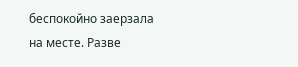беспокойно заерзала на месте. Разве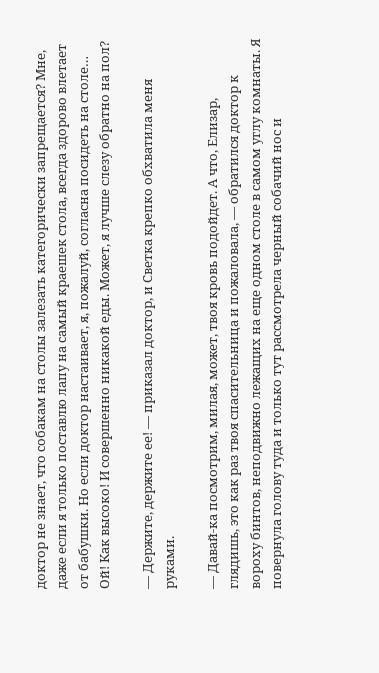доктор не знает, что собакам на столы залезать категорически запрещается? Мне, даже если я только поставлю лапу на самый краешек стола, всегда здорово влетает от бабушки. Но если доктор настаивает, я, пожалуй, согласна посидеть на столе… Ой! Как высоко! И совершенно никакой еды. Может, я лучше слезу обратно на пол?

— Держите, держите ее! — приказал доктор, и Светка крепко обхватила меня руками.

— Давай-ка посмотрим, милая, может, твоя кровь подойдет. А что, Елизар, глядишь, это как раз твоя спасительница и пожаловала, — обратился доктор к вороху бинтов, неподвижно лежащих на еще одном столе в самом углу комнаты. Я повернула голову туда и только тут рассмотрела черный собачий нос и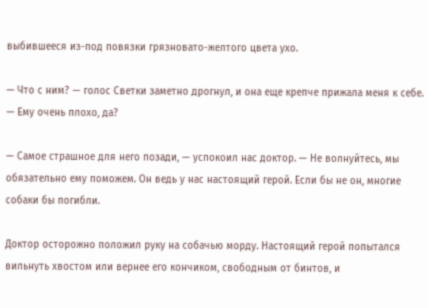выбившееся из-под повязки грязновато-желтого цвета ухо.

— Что с ним? — голос Светки заметно дрогнул, и она еще крепче прижала меня к себе. — Ему очень плохо, да?

— Самое страшное для него позади, — успокоил нас доктор. — Не волнуйтесь, мы обязательно ему поможем. Он ведь у нас настоящий герой. Если бы не он, многие собаки бы погибли.

Доктор осторожно положил руку на собачью морду. Настоящий герой попытался вильнуть хвостом или вернее его кончиком, свободным от бинтов, и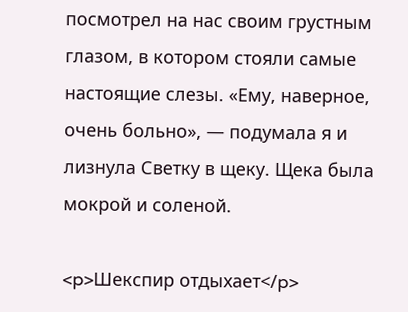посмотрел на нас своим грустным глазом, в котором стояли самые настоящие слезы. «Ему, наверное, очень больно», — подумала я и лизнула Светку в щеку. Щека была мокрой и соленой.

<p>Шекспир отдыхает</p>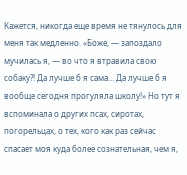Кажется, никогда еще время не тянулось для меня так медленно. «Боже, — запоздало мучилась я, — во что я втравила свою собаку?! Да лучше б я сама… Да лучше б я вообще сегодня прогуляла школу!» Но тут я вспоминала о других псах, сиротах, погорельцах, о тех, кого как раз сейчас спасает моя куда более сознательная, чем я,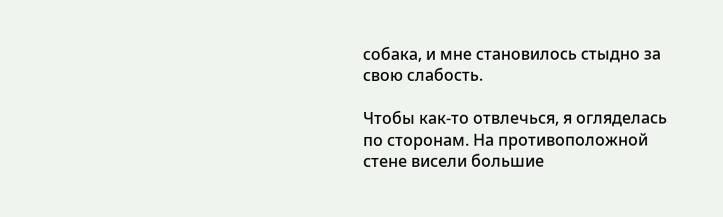собака, и мне становилось стыдно за свою слабость.

Чтобы как-то отвлечься, я огляделась по сторонам. На противоположной стене висели большие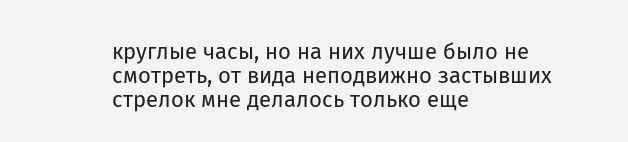круглые часы, но на них лучше было не смотреть, от вида неподвижно застывших стрелок мне делалось только еще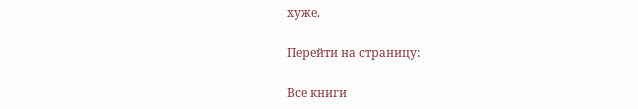хуже.

Перейти на страницу:

Все книги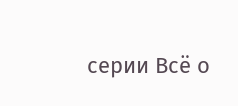серии Всё о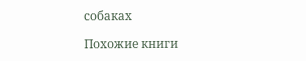собаках

Похожие книги